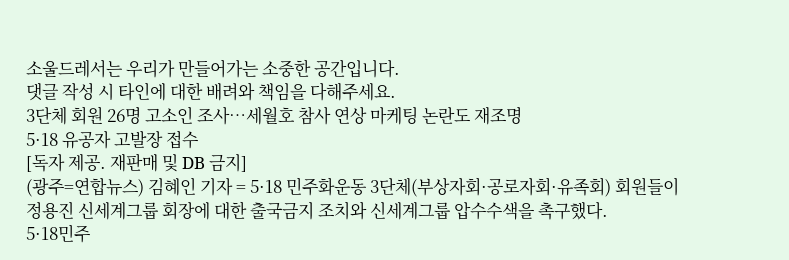소울드레서는 우리가 만들어가는 소중한 공간입니다.
댓글 작성 시 타인에 대한 배려와 책임을 다해주세요.
3단체 회원 26명 고소인 조사…세월호 참사 연상 마케팅 논란도 재조명
5·18 유공자 고발장 접수
[독자 제공. 재판매 및 DB 금지]
(광주=연합뉴스) 김혜인 기자 = 5·18 민주화운동 3단체(부상자회·공로자회·유족회) 회원들이 정용진 신세계그룹 회장에 대한 출국금지 조치와 신세계그룹 압수수색을 촉구했다.
5·18민주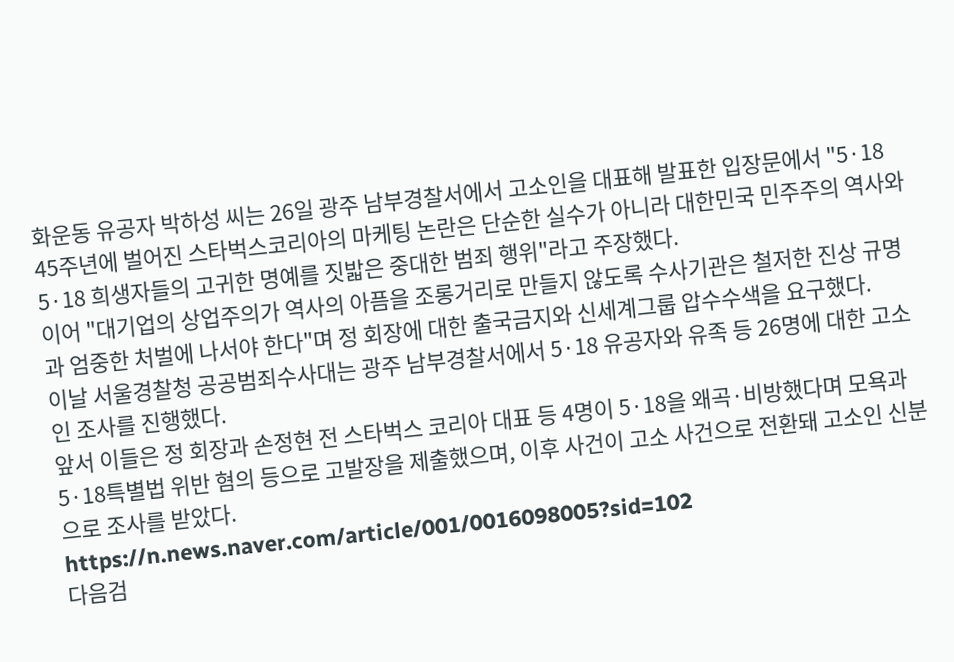화운동 유공자 박하성 씨는 26일 광주 남부경찰서에서 고소인을 대표해 발표한 입장문에서 "5·18 45주년에 벌어진 스타벅스코리아의 마케팅 논란은 단순한 실수가 아니라 대한민국 민주주의 역사와 5·18 희생자들의 고귀한 명예를 짓밟은 중대한 범죄 행위"라고 주장했다.
이어 "대기업의 상업주의가 역사의 아픔을 조롱거리로 만들지 않도록 수사기관은 철저한 진상 규명과 엄중한 처벌에 나서야 한다"며 정 회장에 대한 출국금지와 신세계그룹 압수수색을 요구했다.
이날 서울경찰청 공공범죄수사대는 광주 남부경찰서에서 5·18 유공자와 유족 등 26명에 대한 고소인 조사를 진행했다.
앞서 이들은 정 회장과 손정현 전 스타벅스 코리아 대표 등 4명이 5·18을 왜곡·비방했다며 모욕과 5·18특별법 위반 혐의 등으로 고발장을 제출했으며, 이후 사건이 고소 사건으로 전환돼 고소인 신분으로 조사를 받았다.
https://n.news.naver.com/article/001/0016098005?sid=102
다음검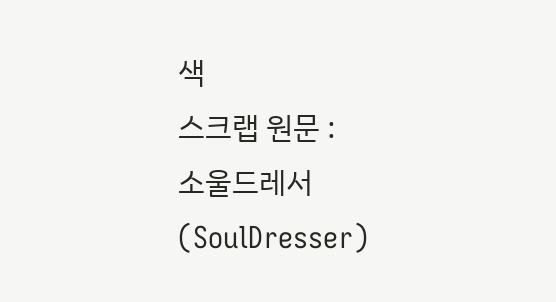색
스크랩 원문 :
소울드레서 (SoulDresser)